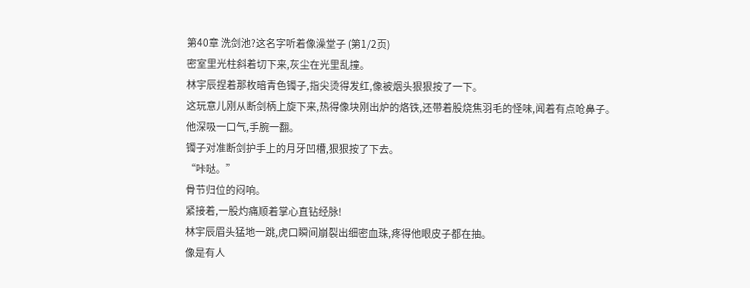第40章 洗剑池?这名字听着像澡堂子 (第1/2页)
密室里光柱斜着切下来,灰尘在光里乱撞。
林宇辰捏着那枚暗青色镯子,指尖烫得发红,像被烟头狠狠按了一下。
这玩意儿刚从断剑柄上旋下来,热得像块刚出炉的烙铁,还带着股烧焦羽毛的怪味,闻着有点呛鼻子。
他深吸一口气,手腕一翻。
镯子对准断剑护手上的月牙凹槽,狠狠按了下去。
“咔哒。”
骨节归位的闷响。
紧接着,一股灼痛顺着掌心直钻经脉!
林宇辰眉头猛地一跳,虎口瞬间崩裂出细密血珠,疼得他眼皮子都在抽。
像是有人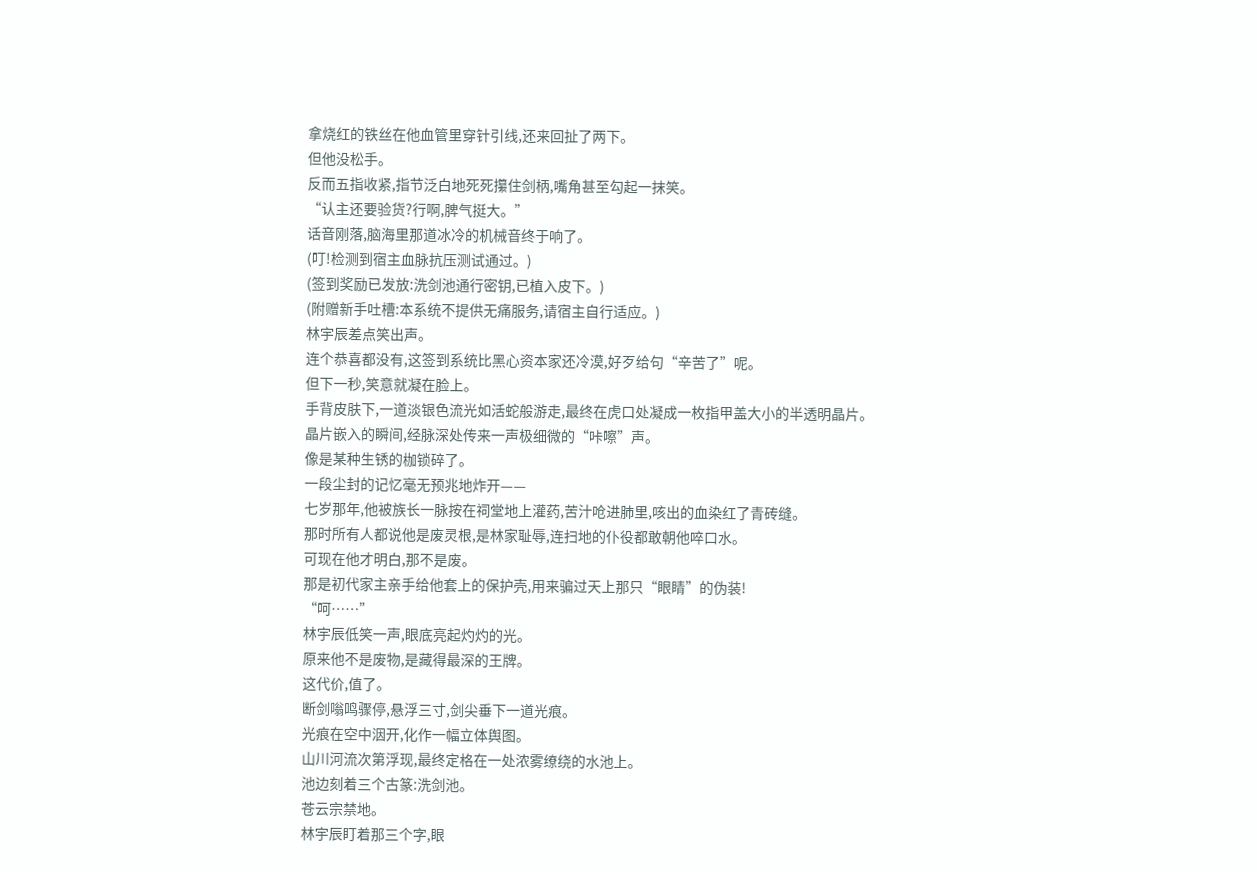拿烧红的铁丝在他血管里穿针引线,还来回扯了两下。
但他没松手。
反而五指收紧,指节泛白地死死攥住剑柄,嘴角甚至勾起一抹笑。
“认主还要验货?行啊,脾气挺大。”
话音刚落,脑海里那道冰冷的机械音终于响了。
(叮!检测到宿主血脉抗压测试通过。)
(签到奖励已发放:洗剑池通行密钥,已植入皮下。)
(附赠新手吐槽:本系统不提供无痛服务,请宿主自行适应。)
林宇辰差点笑出声。
连个恭喜都没有,这签到系统比黑心资本家还冷漠,好歹给句“辛苦了”呢。
但下一秒,笑意就凝在脸上。
手背皮肤下,一道淡银色流光如活蛇般游走,最终在虎口处凝成一枚指甲盖大小的半透明晶片。
晶片嵌入的瞬间,经脉深处传来一声极细微的“咔嚓”声。
像是某种生锈的枷锁碎了。
一段尘封的记忆毫无预兆地炸开——
七岁那年,他被族长一脉按在祠堂地上灌药,苦汁呛进肺里,咳出的血染红了青砖缝。
那时所有人都说他是废灵根,是林家耻辱,连扫地的仆役都敢朝他啐口水。
可现在他才明白,那不是废。
那是初代家主亲手给他套上的保护壳,用来骗过天上那只“眼睛”的伪装!
“呵……”
林宇辰低笑一声,眼底亮起灼灼的光。
原来他不是废物,是藏得最深的王牌。
这代价,值了。
断剑嗡鸣骤停,悬浮三寸,剑尖垂下一道光痕。
光痕在空中洇开,化作一幅立体舆图。
山川河流次第浮现,最终定格在一处浓雾缭绕的水池上。
池边刻着三个古篆:洗剑池。
苍云宗禁地。
林宇辰盯着那三个字,眼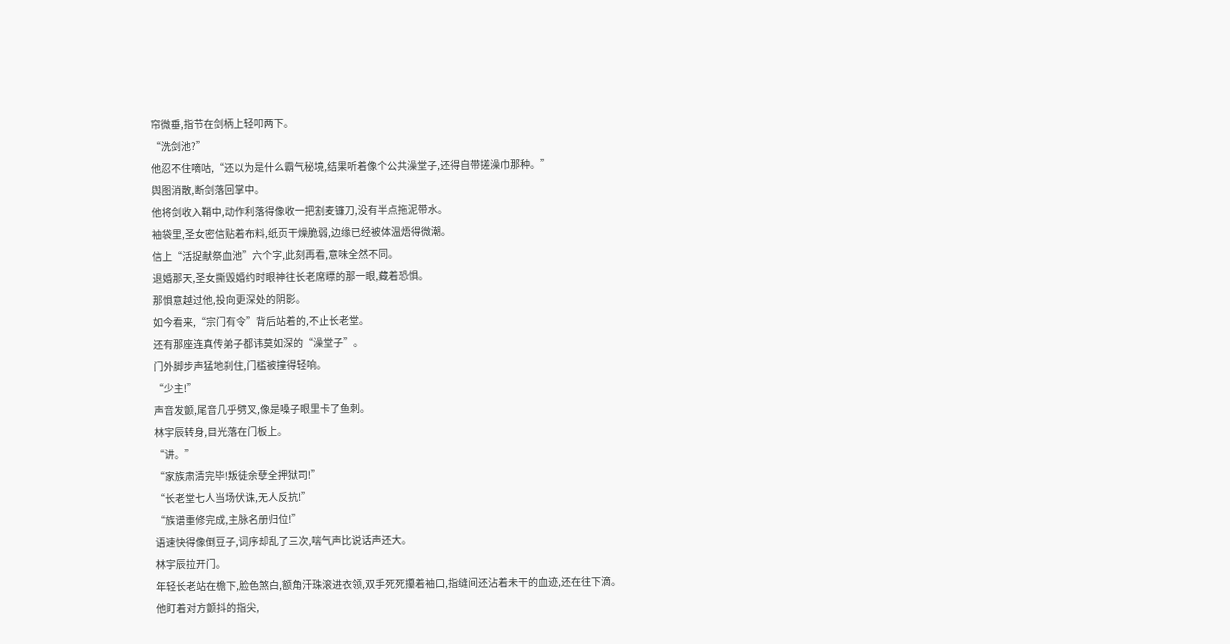帘微垂,指节在剑柄上轻叩两下。
“洗剑池?”
他忍不住嘀咕,“还以为是什么霸气秘境,结果听着像个公共澡堂子,还得自带搓澡巾那种。”
舆图消散,断剑落回掌中。
他将剑收入鞘中,动作利落得像收一把割麦镰刀,没有半点拖泥带水。
袖袋里,圣女密信贴着布料,纸页干燥脆弱,边缘已经被体温焐得微潮。
信上“活捉献祭血池”六个字,此刻再看,意味全然不同。
退婚那天,圣女撕毁婚约时眼神往长老席瞟的那一眼,藏着恐惧。
那惧意越过他,投向更深处的阴影。
如今看来,“宗门有令”背后站着的,不止长老堂。
还有那座连真传弟子都讳莫如深的“澡堂子”。
门外脚步声猛地刹住,门槛被撞得轻响。
“少主!”
声音发颤,尾音几乎劈叉,像是嗓子眼里卡了鱼刺。
林宇辰转身,目光落在门板上。
“讲。”
“家族肃清完毕!叛徒余孽全押狱司!”
“长老堂七人当场伏诛,无人反抗!”
“族谱重修完成,主脉名册归位!”
语速快得像倒豆子,词序却乱了三次,喘气声比说话声还大。
林宇辰拉开门。
年轻长老站在檐下,脸色煞白,额角汗珠滚进衣领,双手死死攥着袖口,指缝间还沾着未干的血迹,还在往下滴。
他盯着对方颤抖的指尖,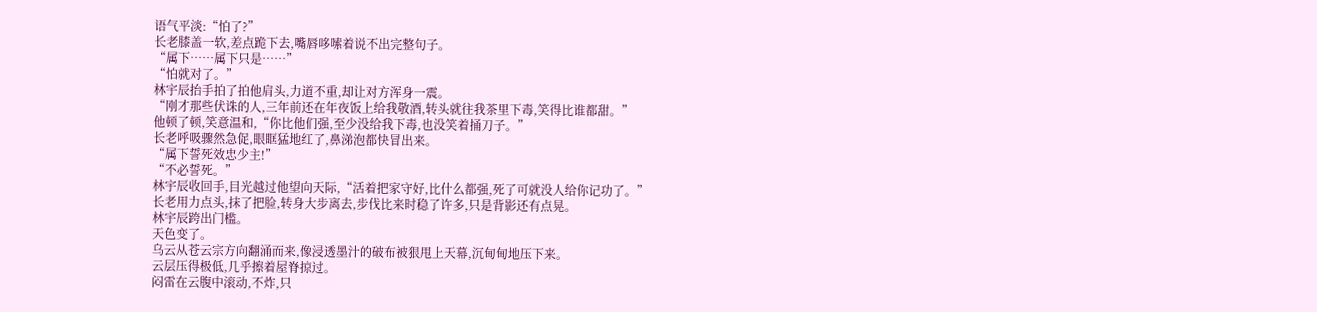语气平淡:“怕了?”
长老膝盖一软,差点跪下去,嘴唇哆嗦着说不出完整句子。
“属下……属下只是……”
“怕就对了。”
林宇辰抬手拍了拍他肩头,力道不重,却让对方浑身一震。
“刚才那些伏诛的人,三年前还在年夜饭上给我敬酒,转头就往我茶里下毒,笑得比谁都甜。”
他顿了顿,笑意温和,“你比他们强,至少没给我下毒,也没笑着捅刀子。”
长老呼吸骤然急促,眼眶猛地红了,鼻涕泡都快冒出来。
“属下誓死效忠少主!”
“不必誓死。”
林宇辰收回手,目光越过他望向天际,“活着把家守好,比什么都强,死了可就没人给你记功了。”
长老用力点头,抹了把脸,转身大步离去,步伐比来时稳了许多,只是背影还有点晃。
林宇辰跨出门槛。
天色变了。
乌云从苍云宗方向翻涌而来,像浸透墨汁的破布被狠甩上天幕,沉甸甸地压下来。
云层压得极低,几乎擦着屋脊掠过。
闷雷在云腹中滚动,不炸,只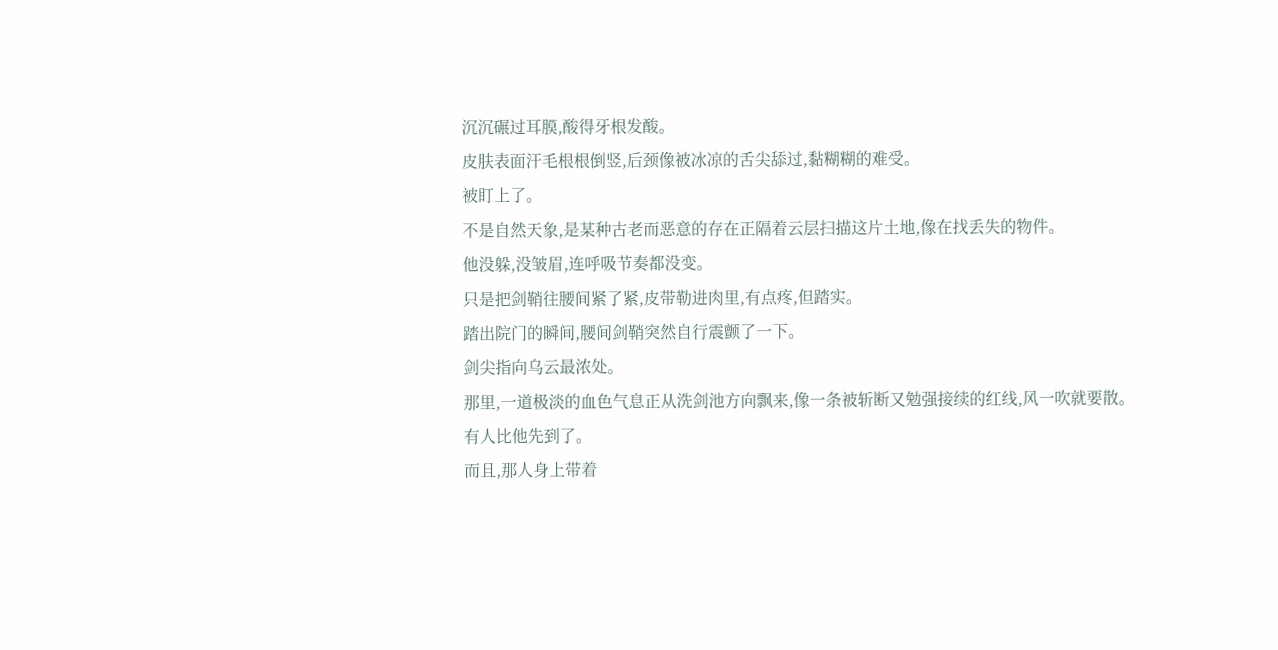沉沉碾过耳膜,酸得牙根发酸。
皮肤表面汗毛根根倒竖,后颈像被冰凉的舌尖舔过,黏糊糊的难受。
被盯上了。
不是自然天象,是某种古老而恶意的存在正隔着云层扫描这片土地,像在找丢失的物件。
他没躲,没皱眉,连呼吸节奏都没变。
只是把剑鞘往腰间紧了紧,皮带勒进肉里,有点疼,但踏实。
踏出院门的瞬间,腰间剑鞘突然自行震颤了一下。
剑尖指向乌云最浓处。
那里,一道极淡的血色气息正从洗剑池方向飘来,像一条被斩断又勉强接续的红线,风一吹就要散。
有人比他先到了。
而且,那人身上带着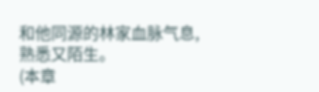和他同源的林家血脉气息,熟悉又陌生。
(本章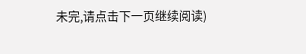未完,请点击下一页继续阅读)